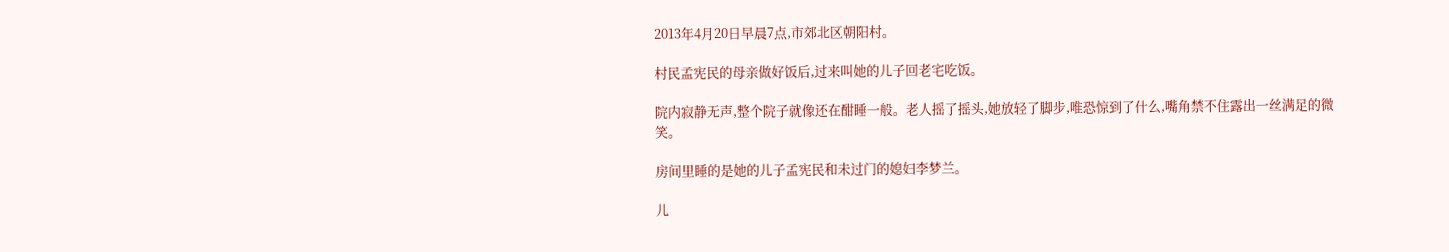2013年4月20日早晨7点,市郊北区朝阳村。

村民孟宪民的母亲做好饭后,过来叫她的儿子回老宅吃饭。

院内寂静无声,整个院子就像还在酣睡一般。老人摇了摇头,她放轻了脚步,唯恐惊到了什么,嘴角禁不住露出一丝满足的微笑。

房间里睡的是她的儿子孟宪民和未过门的媳妇李梦兰。

儿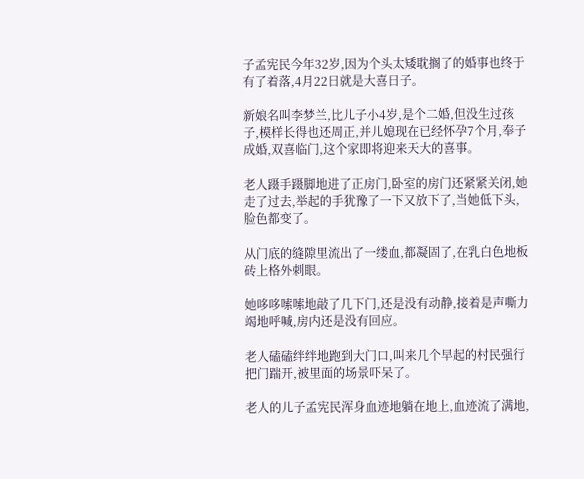子孟宪民今年32岁,因为个头太矮耽搁了的婚事也终于有了着落,4月22日就是大喜日子。

新娘名叫李梦兰,比儿子小4岁,是个二婚,但没生过孩子,模样长得也还周正,并儿媳现在已经怀孕7个月,奉子成婚,双喜临门,这个家即将迎来天大的喜事。

老人蹑手蹑脚地进了正房门,卧室的房门还紧紧关闭,她走了过去,举起的手犹豫了一下又放下了,当她低下头,脸色都变了。

从门底的缝隙里流出了一缕血,都凝固了,在乳白色地板砖上格外刺眼。

她哆哆嗦嗦地敲了几下门,还是没有动静,接着是声嘶力竭地呼喊,房内还是没有回应。

老人磕磕绊绊地跑到大门口,叫来几个早起的村民强行把门踹开,被里面的场景吓呆了。

老人的儿子孟宪民浑身血迹地躺在地上,血迹流了满地,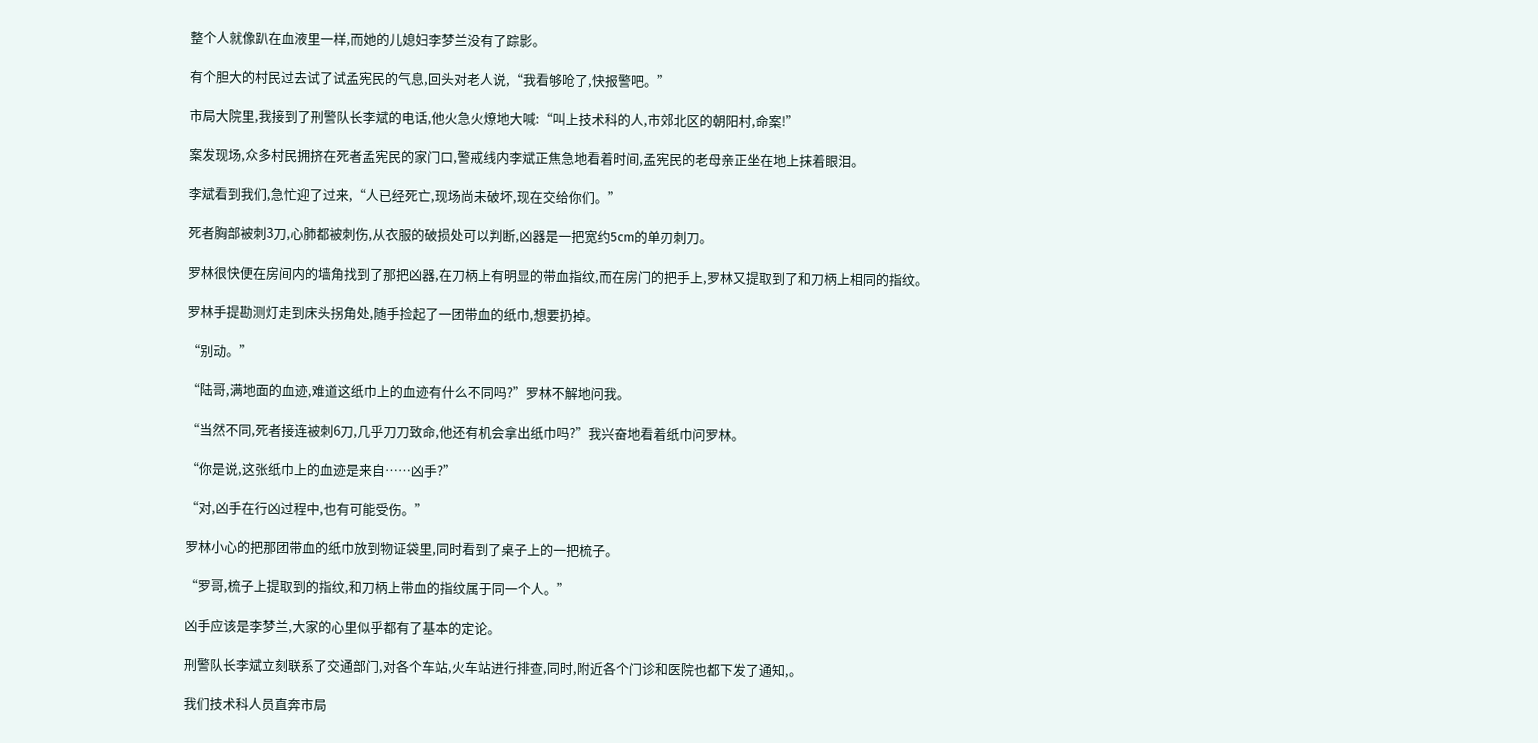整个人就像趴在血液里一样,而她的儿媳妇李梦兰没有了踪影。

有个胆大的村民过去试了试孟宪民的气息,回头对老人说,“我看够呛了,快报警吧。”

市局大院里,我接到了刑警队长李斌的电话,他火急火燎地大喊:“叫上技术科的人,市郊北区的朝阳村,命案!”

案发现场,众多村民拥挤在死者孟宪民的家门口,警戒线内李斌正焦急地看着时间,孟宪民的老母亲正坐在地上抹着眼泪。

李斌看到我们,急忙迎了过来,“人已经死亡,现场尚未破坏,现在交给你们。”

死者胸部被刺3刀,心肺都被刺伤,从衣服的破损处可以判断,凶器是一把宽约5cm的单刃刺刀。

罗林很快便在房间内的墙角找到了那把凶器,在刀柄上有明显的带血指纹,而在房门的把手上,罗林又提取到了和刀柄上相同的指纹。

罗林手提勘测灯走到床头拐角处,随手捡起了一团带血的纸巾,想要扔掉。

“别动。”

“陆哥,满地面的血迹,难道这纸巾上的血迹有什么不同吗?”罗林不解地问我。

“当然不同,死者接连被刺6刀,几乎刀刀致命,他还有机会拿出纸巾吗?”我兴奋地看着纸巾问罗林。

“你是说,这张纸巾上的血迹是来自……凶手?”

“对,凶手在行凶过程中,也有可能受伤。”

罗林小心的把那团带血的纸巾放到物证袋里,同时看到了桌子上的一把梳子。

“罗哥,梳子上提取到的指纹,和刀柄上带血的指纹属于同一个人。”

凶手应该是李梦兰,大家的心里似乎都有了基本的定论。

刑警队长李斌立刻联系了交通部门,对各个车站,火车站进行排查,同时,附近各个门诊和医院也都下发了通知,。

我们技术科人员直奔市局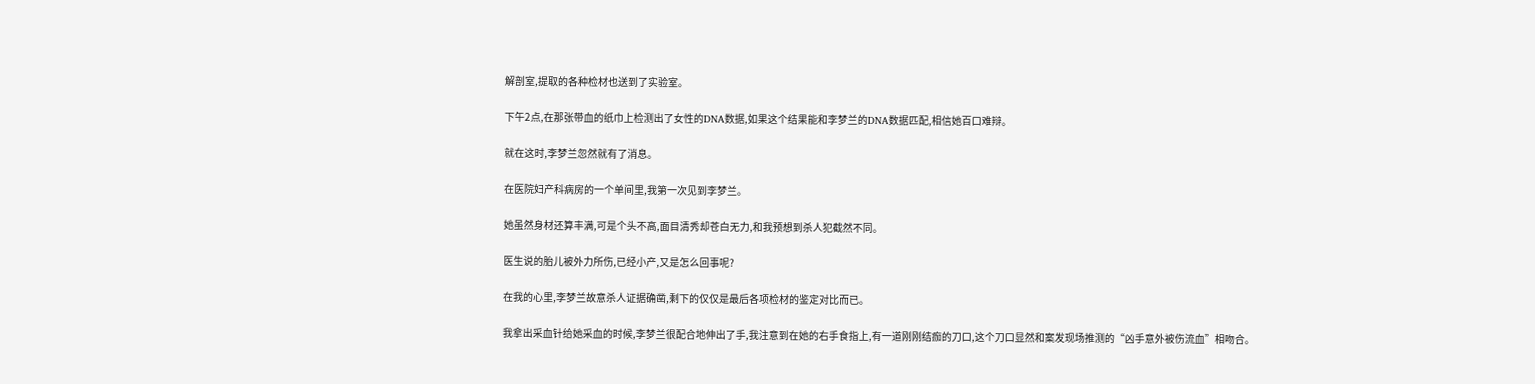解剖室,提取的各种检材也送到了实验室。

下午2点,在那张带血的纸巾上检测出了女性的DNA数据,如果这个结果能和李梦兰的DNA数据匹配,相信她百口难辩。

就在这时,李梦兰忽然就有了消息。

在医院妇产科病房的一个单间里,我第一次见到李梦兰。

她虽然身材还算丰满,可是个头不高,面目清秀却苍白无力,和我预想到杀人犯截然不同。

医生说的胎儿被外力所伤,已经小产,又是怎么回事呢?

在我的心里,李梦兰故意杀人证据确凿,剩下的仅仅是最后各项检材的鉴定对比而已。

我拿出采血针给她采血的时候,李梦兰很配合地伸出了手,我注意到在她的右手食指上,有一道刚刚结痂的刀口,这个刀口显然和案发现场推测的“凶手意外被伤流血”相吻合。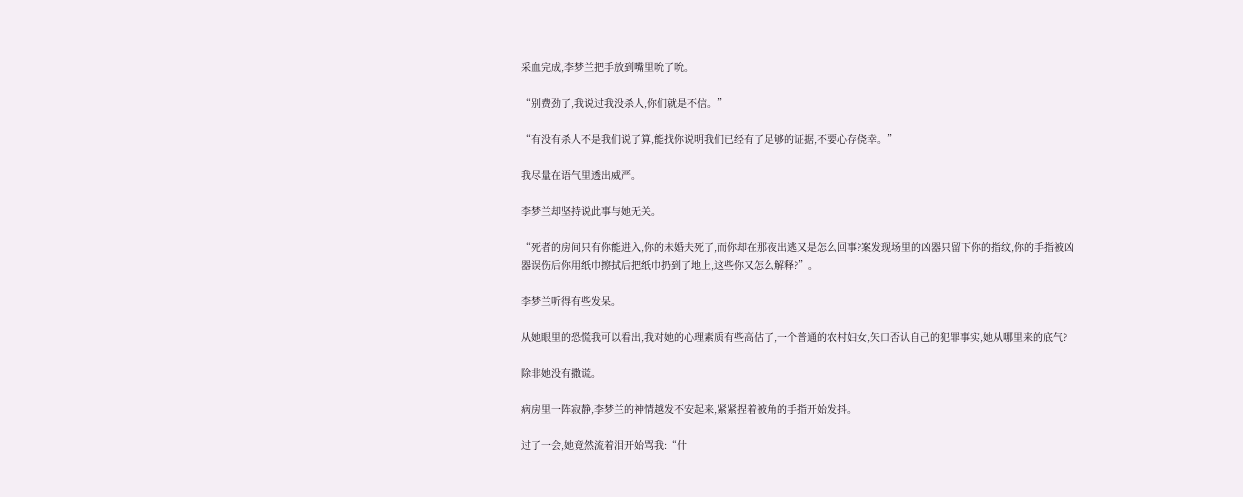采血完成,李梦兰把手放到嘴里吮了吮。

“别费劲了,我说过我没杀人,你们就是不信。”

“有没有杀人不是我们说了算,能找你说明我们已经有了足够的证据,不要心存侥幸。”

我尽量在语气里透出威严。

李梦兰却坚持说此事与她无关。

“死者的房间只有你能进入,你的未婚夫死了,而你却在那夜出逃又是怎么回事?案发现场里的凶器只留下你的指纹,你的手指被凶器误伤后你用纸巾擦拭后把纸巾扔到了地上,这些你又怎么解释?”。

李梦兰听得有些发呆。

从她眼里的恐慌我可以看出,我对她的心理素质有些高估了,一个普通的农村妇女,矢口否认自己的犯罪事实,她从哪里来的底气?

除非她没有撒谎。

病房里一阵寂静,李梦兰的神情越发不安起来,紧紧捏着被角的手指开始发抖。

过了一会,她竟然流着泪开始骂我:“什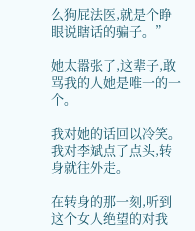么狗屁法医,就是个睁眼说瞎话的骗子。”

她太嚣张了,这辈子,敢骂我的人她是唯一的一个。

我对她的话回以冷笑。我对李斌点了点头,转身就往外走。

在转身的那一刻,听到这个女人绝望的对我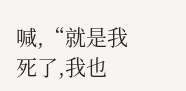喊,“就是我死了,我也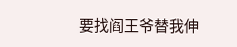要找阎王爷替我伸